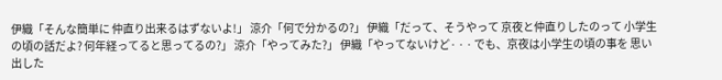伊織「そんな簡単に 仲直り出来るはずないよ!」 涼介「何で分かるの?」 伊織「だって、そうやって 京夜と仲直りしたのって 小学生の頃の話だよ? 何年経ってると思ってるの?」 涼介「やってみた?」 伊織「やってないけど· · · でも、京夜は小学生の頃の事を 思い出した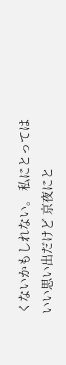くないかもしれない。 私にとってはいい思い出だけど 京夜にと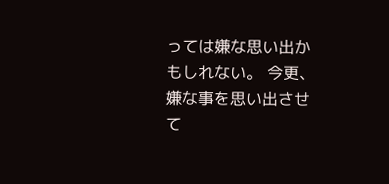っては嫌な思い出かもしれない。 今更、嫌な事を思い出させて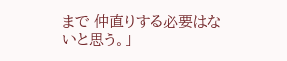まで 仲直りする必要はないと思う。」